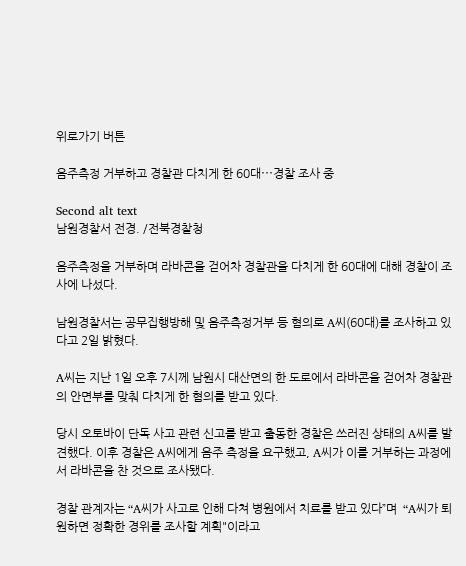위로가기 버튼

음주측정 거부하고 경찰관 다치게 한 60대⋯경찰 조사 중

Second alt text
남원경찰서 전경. /전북경찰청

음주측정을 거부하며 라바콘을 걷어차 경찰관을 다치게 한 60대에 대해 경찰이 조사에 나섰다.

남원경찰서는 공무집행방해 및 음주측정거부 등 혐의로 A씨(60대)를 조사하고 있다고 2일 밝혔다.

A씨는 지난 1일 오후 7시께 남원시 대산면의 한 도로에서 라바콘을 걷어차 경찰관의 안면부를 맞춰 다치게 한 혐의를 받고 있다.

당시 오토바이 단독 사고 관련 신고를 받고 출동한 경찰은 쓰러진 상태의 A씨를 발견했다. 이후 경찰은 A씨에게 음주 측정을 요구했고, A씨가 이를 거부하는 과정에서 라바콘을 찬 것으로 조사됐다.

경찰 관계자는 “A씨가 사고로 인해 다쳐 병원에서 치료를 받고 있다”며  “A씨가 퇴원하면 정확한 경위를 조사할 계획"이라고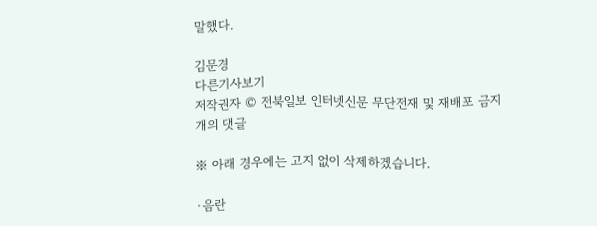말했다.

김문경
다른기사보기
저작권자 © 전북일보 인터넷신문 무단전재 및 재배포 금지
개의 댓글

※ 아래 경우에는 고지 없이 삭제하겠습니다.

·음란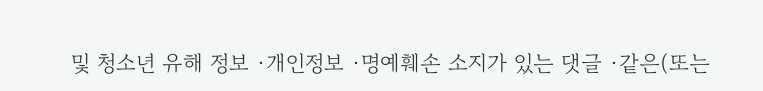및 청소년 유해 정보 ·개인정보 ·명예훼손 소지가 있는 댓글 ·같은(또는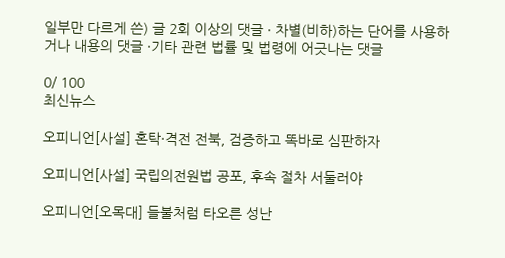일부만 다르게 쓴) 글 2회 이상의 댓글 · 차별(비하)하는 단어를 사용하거나 내용의 댓글 ·기타 관련 법률 및 법령에 어긋나는 댓글

0/ 100
최신뉴스

오피니언[사설] 혼탁·격전 전북, 검증하고 똑바로 심판하자

오피니언[사설] 국립의전원법 공포, 후속 절차 서둘러야

오피니언[오목대] 들불처럼 타오른 성난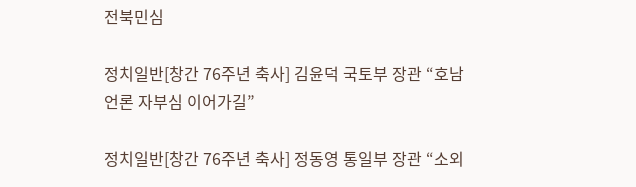전북민심

정치일반[창간 76주년 축사] 김윤덕 국토부 장관 “호남 언론 자부심 이어가길”

정치일반[창간 76주년 축사] 정동영 통일부 장관 “소외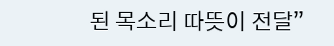된 목소리 따뜻이 전달”